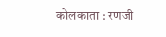कोलकाता : रणजी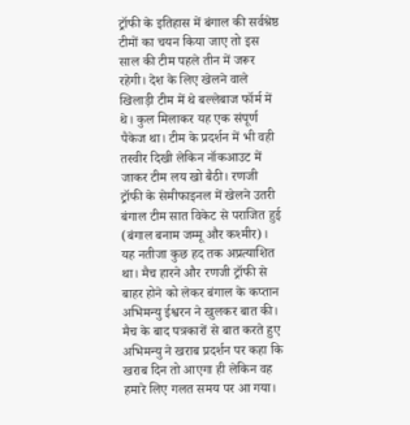ट्रॉफी के इतिहास में बंगाल की सर्वश्रेष्ठ टीमों का चयन किया जाए तो इस साल की टीम पहले तीन में जरूर रहेगी। देश के लिए खेलने वाले खिलाड़ी टीम में थे बल्लेबाज फॉर्म में थे। कुल मिलाकर यह एक संपूर्ण पैकेज था। टीम के प्रदर्शन में भी वही तस्वीर दिखी लेकिन नॉकआउट में जाकर टीम लय खो बैठी। रणजी ट्रॉफी के सेमीफाइनल में खेलने उतरी बंगाल टीम सात विकेट से पराजित हुई (बंगाल बनाम जम्मू और कश्मीर)। यह नतीजा कुछ हद तक अप्रत्याशित था। मैच हारने और रणजी ट्रॉफी से बाहर होने को लेकर बंगाल के कप्तान अभिमन्यु ईश्वरन ने खुलकर बात की।
मैच के बाद पत्रकारों से बात करते हुए अभिमन्यु ने खराब प्रदर्शन पर कहा कि खराब दिन तो आएगा ही लेकिन वह हमारे लिए गलत समय पर आ गया।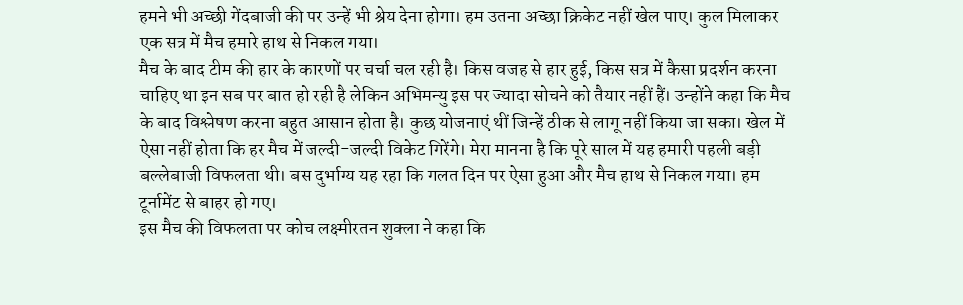हमने भी अच्छी गेंदबाजी की पर उन्हें भी श्रेय देना होगा। हम उतना अच्छा क्रिकेट नहीं खेल पाए। कुल मिलाकर एक सत्र में मैच हमारे हाथ से निकल गया।
मैच के बाद टीम की हार के कारणों पर चर्चा चल रही है। किस वजह से हार हुई, किस सत्र में कैसा प्रदर्शन करना चाहिए था इन सब पर बात हो रही है लेकिन अभिमन्यु इस पर ज्यादा सोचने को तैयार नहीं हैं। उन्होंने कहा कि मैच के बाद विश्लेषण करना बहुत आसान होता है। कुछ योजनाएं थीं जिन्हें ठीक से लागू नहीं किया जा सका। खेल में ऐसा नहीं होता कि हर मैच में जल्दी-जल्दी विकेट गिरेंगे। मेरा मानना है कि पूरे साल में यह हमारी पहली बड़ी बल्लेबाजी विफलता थी। बस दुर्भाग्य यह रहा कि गलत दिन पर ऐसा हुआ और मैच हाथ से निकल गया। हम टूर्नामेंट से बाहर हो गए।
इस मैच की विफलता पर कोच लक्ष्मीरतन शुक्ला ने कहा कि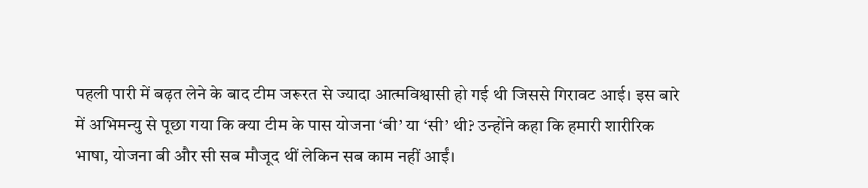पहली पारी में बढ़त लेने के बाद टीम जरूरत से ज्यादा आत्मविश्वासी हो गई थी जिससे गिरावट आई। इस बारे में अभिमन्यु से पूछा गया कि क्या टीम के पास योजना ‘बी’ या ‘सी’ थी? उन्होंने कहा कि हमारी शारीरिक भाषा, योजना बी और सी सब मौजूद थीं लेकिन सब काम नहीं आईं।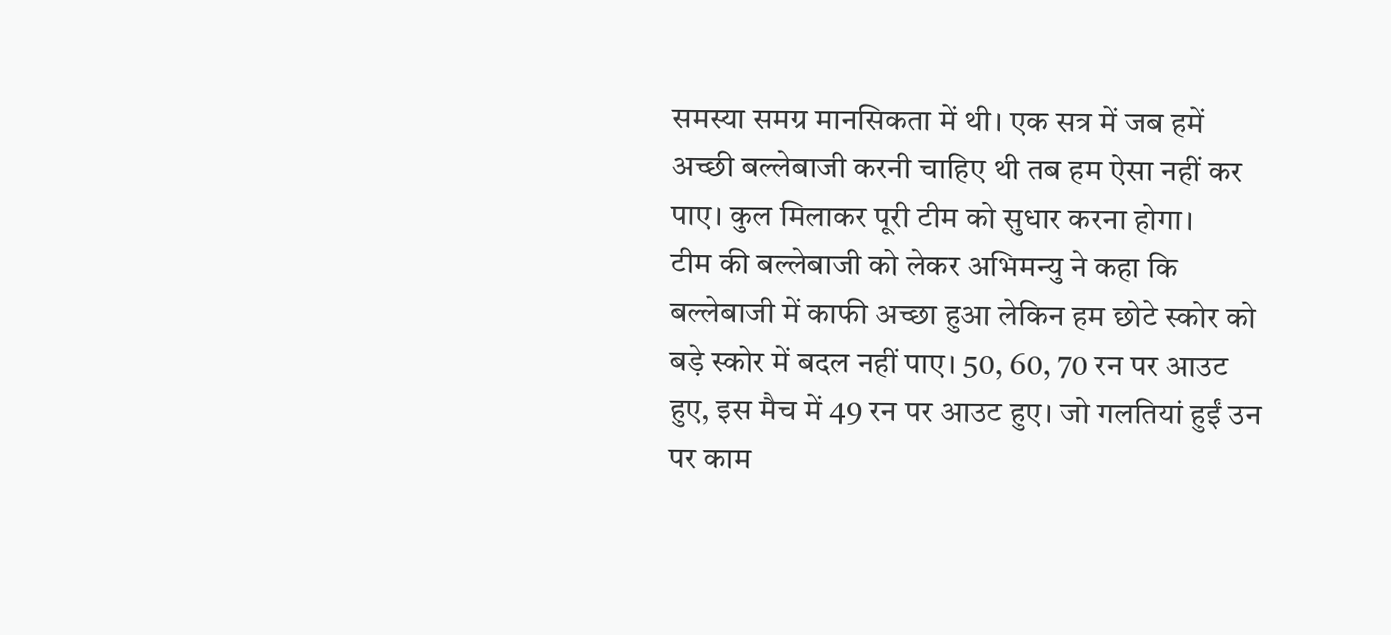समस्या समग्र मानसिकता में थी। एक सत्र में जब हमें अच्छी बल्लेबाजी करनी चाहिए थी तब हम ऐसा नहीं कर पाए। कुल मिलाकर पूरी टीम को सुधार करना होगा।
टीम की बल्लेबाजी को लेकर अभिमन्यु ने कहा कि बल्लेबाजी में काफी अच्छा हुआ लेकिन हम छोटे स्कोर को बड़े स्कोर में बदल नहीं पाए। 50, 60, 70 रन पर आउट हुए, इस मैच में 49 रन पर आउट हुए। जो गलतियां हुईं उन पर काम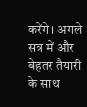करेंगे। अगले सत्र में और बेहतर तैयारी के साथ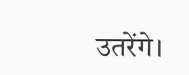उतरेंगे।